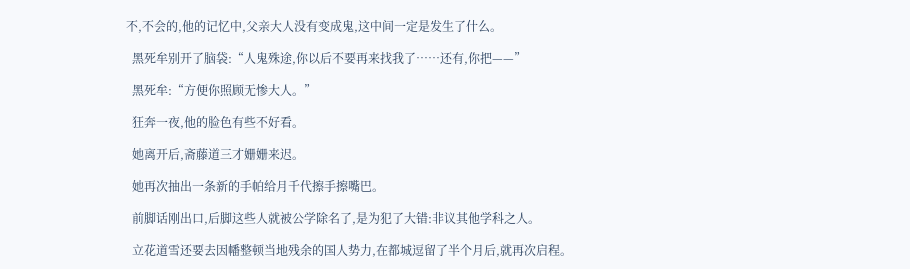不,不会的,他的记忆中,父亲大人没有变成鬼,这中间一定是发生了什么。

  黑死牟别开了脑袋:“人鬼殊途,你以后不要再来找我了……还有,你把——”

  黑死牟:“方便你照顾无惨大人。”

  狂奔一夜,他的脸色有些不好看。

  她离开后,斋藤道三才姗姗来迟。

  她再次抽出一条新的手帕给月千代擦手擦嘴巴。

  前脚话刚出口,后脚这些人就被公学除名了,是为犯了大错:非议其他学科之人。

  立花道雪还要去因幡整顿当地残余的国人势力,在都城逗留了半个月后,就再次启程。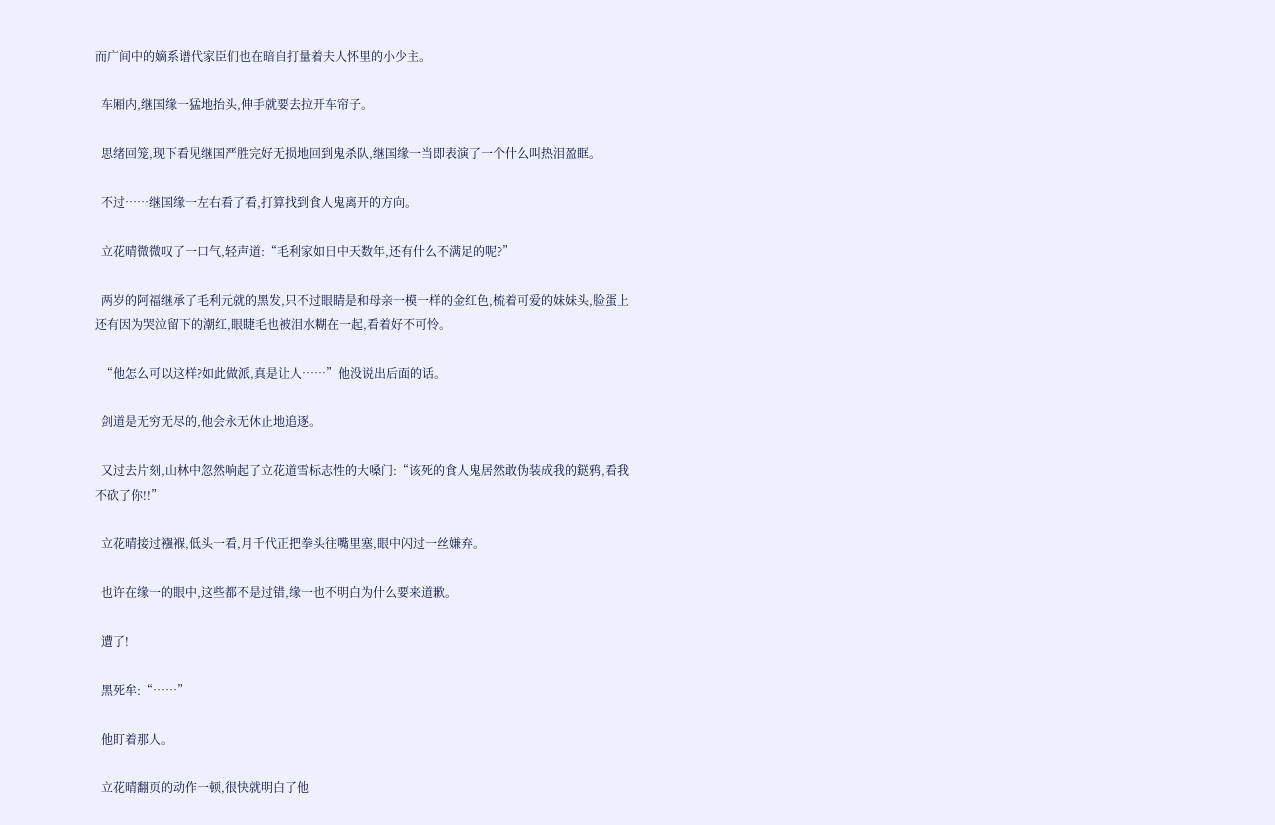而广间中的嫡系谱代家臣们也在暗自打量着夫人怀里的小少主。

  车厢内,继国缘一猛地抬头,伸手就要去拉开车帘子。

  思绪回笼,现下看见继国严胜完好无损地回到鬼杀队,继国缘一当即表演了一个什么叫热泪盈眶。

  不过……继国缘一左右看了看,打算找到食人鬼离开的方向。

  立花晴微微叹了一口气,轻声道:“毛利家如日中天数年,还有什么不满足的呢?”

  两岁的阿福继承了毛利元就的黑发,只不过眼睛是和母亲一模一样的金红色,梳着可爱的妹妹头,脸蛋上还有因为哭泣留下的潮红,眼睫毛也被泪水糊在一起,看着好不可怜。

  “他怎么可以这样?如此做派,真是让人……”他没说出后面的话。

  剑道是无穷无尽的,他会永无休止地追逐。

  又过去片刻,山林中忽然响起了立花道雪标志性的大嗓门:“该死的食人鬼居然敢伪装成我的鎹鸦,看我不砍了你!!”

  立花晴接过襁褓,低头一看,月千代正把拳头往嘴里塞,眼中闪过一丝嫌弃。

  也许在缘一的眼中,这些都不是过错,缘一也不明白为什么要来道歉。

  遭了!

  黑死牟:“……”

  他盯着那人。

  立花晴翻页的动作一顿,很快就明白了他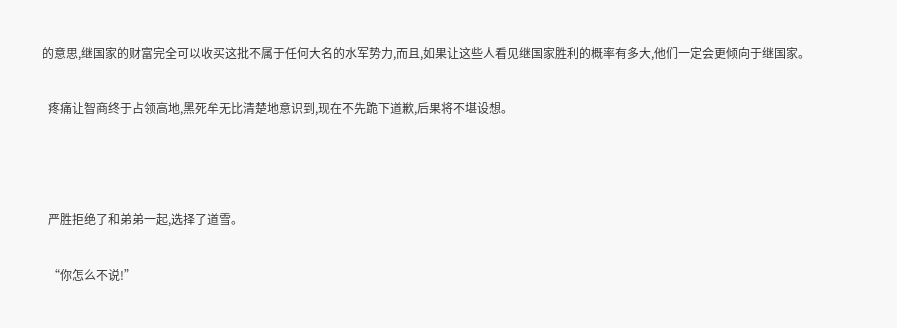的意思,继国家的财富完全可以收买这批不属于任何大名的水军势力,而且,如果让这些人看见继国家胜利的概率有多大,他们一定会更倾向于继国家。

  疼痛让智商终于占领高地,黑死牟无比清楚地意识到,现在不先跪下道歉,后果将不堪设想。



  严胜拒绝了和弟弟一起,选择了道雪。

  “你怎么不说!”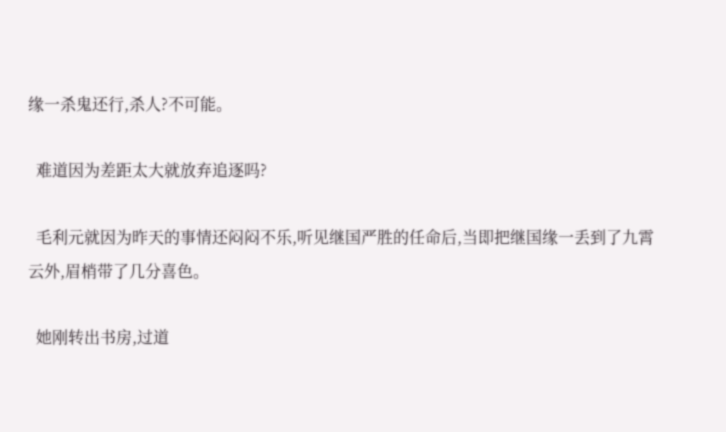缘一杀鬼还行,杀人?不可能。

  难道因为差距太大就放弃追逐吗?

  毛利元就因为昨天的事情还闷闷不乐,听见继国严胜的任命后,当即把继国缘一丢到了九霄云外,眉梢带了几分喜色。

  她刚转出书房,过道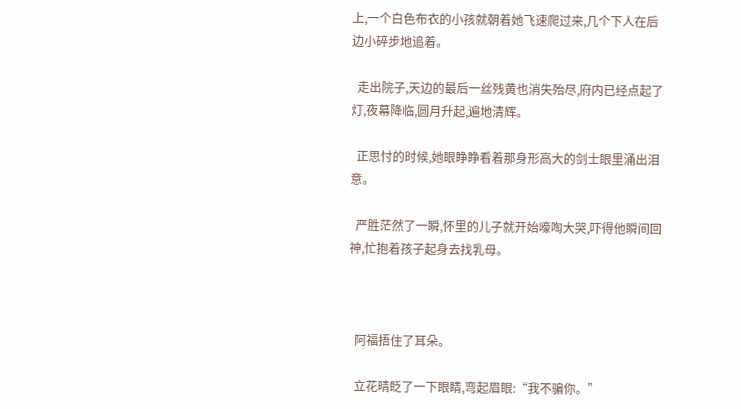上,一个白色布衣的小孩就朝着她飞速爬过来,几个下人在后边小碎步地追着。

  走出院子,天边的最后一丝残黄也消失殆尽,府内已经点起了灯,夜幕降临,圆月升起,遍地清辉。

  正思忖的时候,她眼睁睁看着那身形高大的剑士眼里涌出泪意。

  严胜茫然了一瞬,怀里的儿子就开始嚎啕大哭,吓得他瞬间回神,忙抱着孩子起身去找乳母。



  阿福捂住了耳朵。

  立花晴眨了一下眼睛,弯起眉眼:“我不骗你。”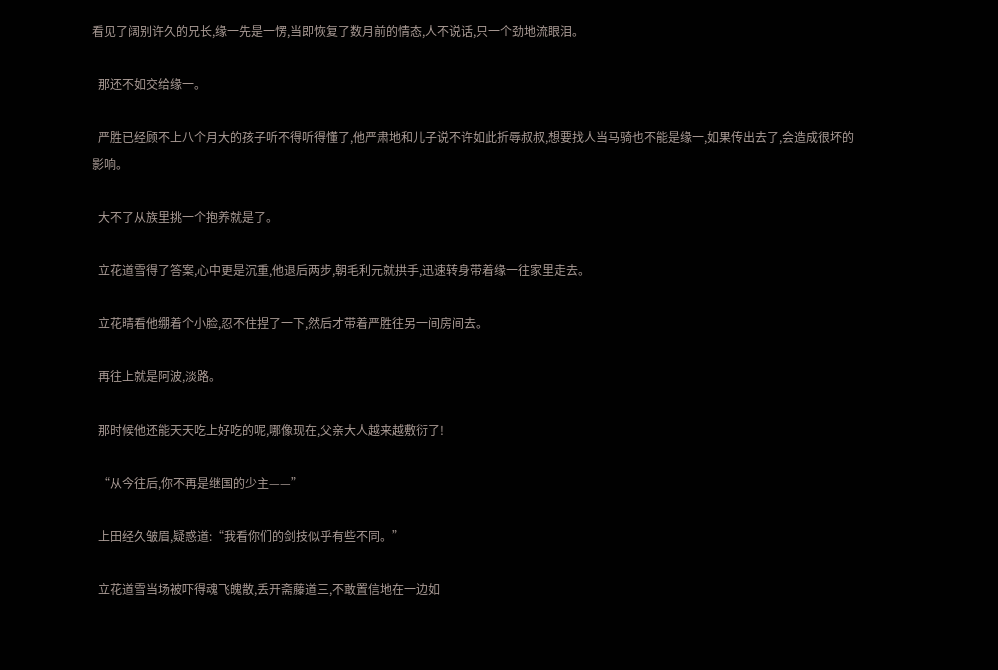看见了阔别许久的兄长,缘一先是一愣,当即恢复了数月前的情态,人不说话,只一个劲地流眼泪。

  那还不如交给缘一。

  严胜已经顾不上八个月大的孩子听不得听得懂了,他严肃地和儿子说不许如此折辱叔叔,想要找人当马骑也不能是缘一,如果传出去了,会造成很坏的影响。

  大不了从族里挑一个抱养就是了。

  立花道雪得了答案,心中更是沉重,他退后两步,朝毛利元就拱手,迅速转身带着缘一往家里走去。

  立花晴看他绷着个小脸,忍不住捏了一下,然后才带着严胜往另一间房间去。

  再往上就是阿波,淡路。

  那时候他还能天天吃上好吃的呢,哪像现在,父亲大人越来越敷衍了!

  “从今往后,你不再是继国的少主——”

  上田经久皱眉,疑惑道:“我看你们的剑技似乎有些不同。”

  立花道雪当场被吓得魂飞魄散,丢开斋藤道三,不敢置信地在一边如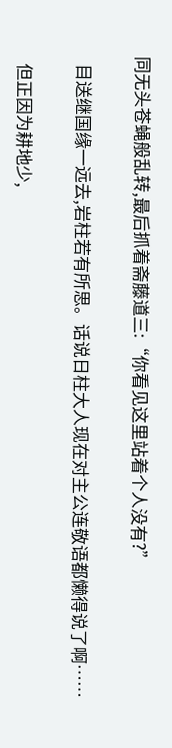同无头苍蝇般乱转,最后抓着斋藤道三:“你看见这里站着个人没有?”

  目送继国缘一远去,岩柱若有所思。话说日柱大人现在对主公连敬语都懒得说了啊……

  但正因为耕地少,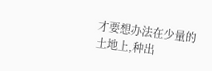才要想办法在少量的土地上,种出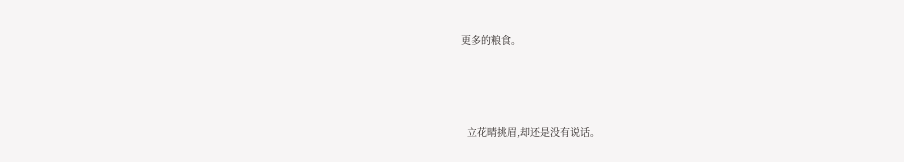更多的粮食。



  立花晴挑眉,却还是没有说话。